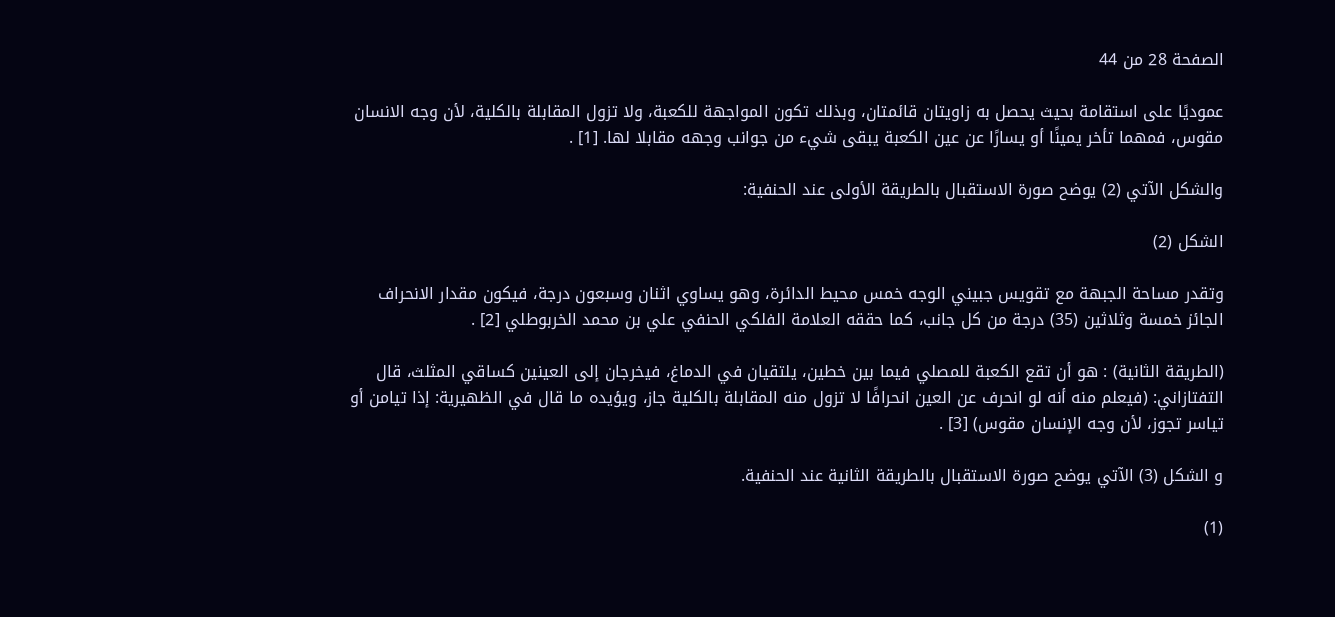الصفحة 28 من 44

عموديًا على استقامة بحيث يحصل به زاويتان قائمتان، وبذلك تكون المواجهة للكعبة، ولا تزول المقابلة بالكلية، لأن وجه الانسان مقوس، فمهما تأخر يمينًا أو يسارًا عن عين الكعبة يبقى شيء من جوانب وجهه مقابلا لها. [1] .

والشكل الآتي (2) يوضح صورة الاستقبال بالطريقة الأولى عند الحنفية:

الشكل (2)

وتقدر مساحة الجبهة مع تقويس جبيني الوجه خمس محيط الدائرة، وهو يساوي اثنان وسبعون درجة، فيكون مقدار الانحراف الجائز خمسة وثلاثين (35) درجة من كل جانب، كما حققه العلامة الفلكي الحنفي علي بن محمد الخربوطلي [2] .

(الطريقة الثانية) : هو أن تقع الكعبة للمصلي فيما بين خطين، يلتقيان في الدماغ، فيخرجان إلى العينين كساقي المثلث، قال التفتازاني: (فيعلم منه أنه لو انحرف عن العين انحرافًا لا تزول منه المقابلة بالكلية جاز، ويؤيده ما قال في الظهيرية: إذا تيامن أو تياسر تجوز، لأن وجه الإنسان مقوس) [3] .

و الشكل (3) الآتي يوضح صورة الاستقبال بالطريقة الثانية عند الحنفية.

(1)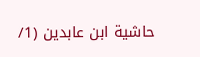حاشية ابن عابدين (1/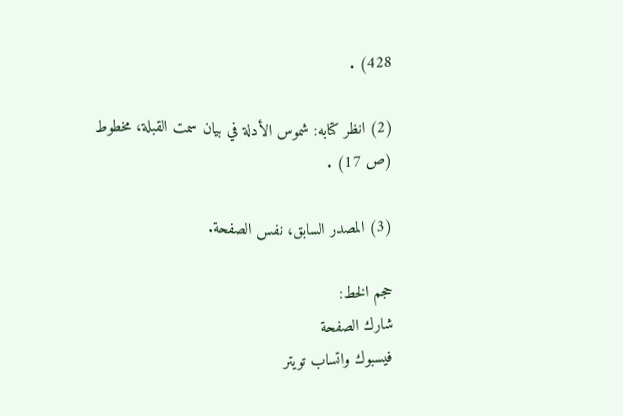428) .

(2) انظر كتابه: شموس الأدلة في بيان سمت القبلة، مخطوط (ص 17) .

(3) المصدر السابق، نفس الصفحة.

حجم الخط:
شارك الصفحة
فيسبوك واتساب تويتر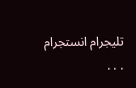تليجرام انستجرام
. . .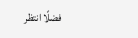فضلًا انتظر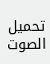تحميل الصوت